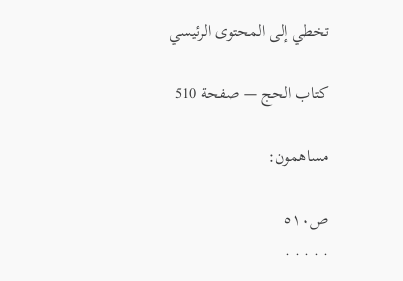تخطي إلى المحتوى الرئيسي

كتاب الحج — صفحة 510

مساهمون:

ص٥١٠
. . . . .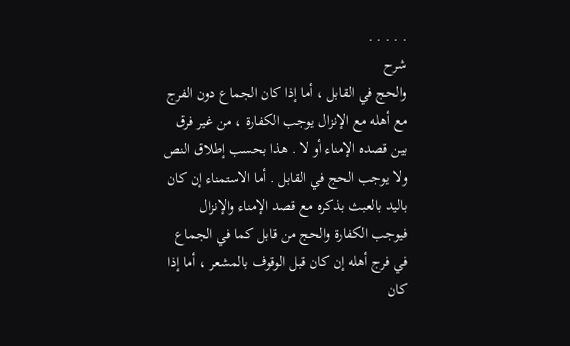. . . . .
شرح
والحج في القابل ، أما إذا كان الجماع دون الفرج مع أهله مع الإنزال يوجب الكفارة ، من غير فرق بين قصده الإمناء أو لا . هذا بحسب إطلاق النص ولا يوجب الحج في القابل . أما الاستمناء إن كان باليد بالعبث بذكره مع قصد الإمناء والإنزال فيوجب الكفارة والحج من قابل كما في الجماع في فرج أهله إن كان قبل الوقوف بالمشعر ، أما إذا كان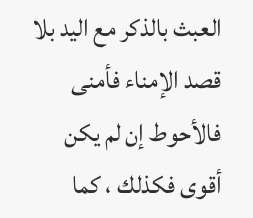العبث بالذكر مع اليد بلا قصد الإمناء فأمنى فالأحوط إن لم يكن أقوى فكذلك ، كما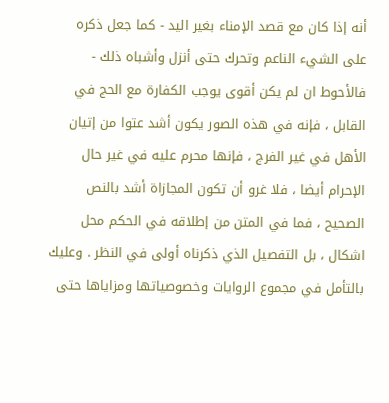أنه إذا كان مع قصد الإمناء بغير اليد - كما جعل ذكره على الشيء الناعم وتحرك حتى أنزل وأشباه ذلك - فالأحوط ان لم يكن أقوى يوجب الكفارة مع الحج في القابل ، فإنه في هذه الصور يكون أشد عتوا من إتيان الأهل في غير الفرج ، فإنها محرم عليه في غير حال الإحرام أيضا ، فلا غرو أن تكون المجازاة أشد بالنص الصحيح ، فما في المتن من إطلاقه في الحكم محل اشكال ، بل التفصيل الذي ذكرناه أولى في النظر . وعليك بالتأمل في مجموع الروايات وخصوصياتها ومزاياها حتى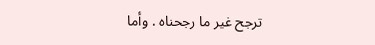ترجح غير ما رجحناه . وأما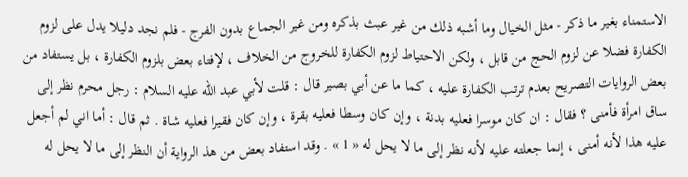الاستمناء بغير ما ذكر - مثل الخيال وما أشبه ذلك من غير عبث بذكره ومن غير الجماع بدون الفرج - فلم نجد دليلا يدل على لزوم الكفارة فضلا عن لزوم الحج من قابل ، ولكن الاحتياط لزوم الكفارة للخروج من الخلاف ، لإفتاء بعض بلزوم الكفارة ، بل يستفاد من بعض الروايات التصريح بعدم ترتب الكفارة عليه ، كما ما عن أبي بصير قال : قلت لأبي عبد اللّه عليه السلام : رجل محرم نظر إلى ساق امرأة فأمنى ؟ فقال : ان كان موسرا فعليه بدنة ، وإن كان وسطا فعليه بقرة ، وإن كان فقيرا فعليه شاة . ثم قال : أما اني لم أجعل عليه هذا لأنه أمنى ، إنما جعلته عليه لأنه نظر إلى ما لا يحل له « 1 » . وقد استفاد بعض من هذ الرواية أن النظر إلى ما لا يحل له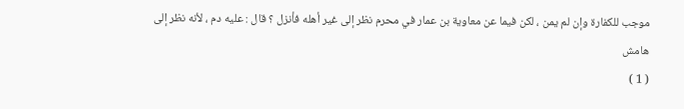موجب للكفارة وإن لم يمن ، لكن فيما عن معاوية بن عمار في محرم نظر إلى غير أهله فأنزل ؟ قال : عليه دم ، لأنه نظر إلى
هامش
( 1 )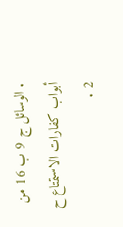. الوسائل ج 9 ب 16 من أبواب كفارات الاستمتاع ح 2 .